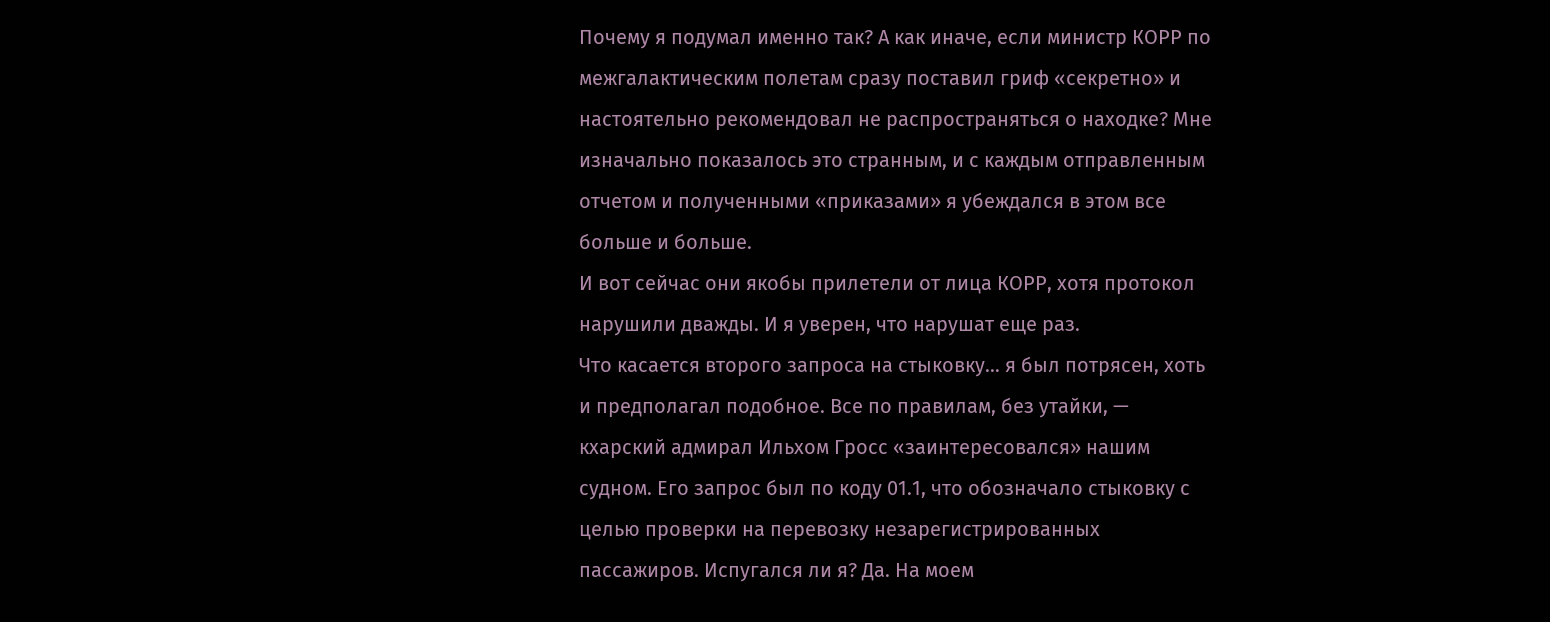Почему я подумал именно так? А как иначе, если министр КОРР по межгалактическим полетам сразу поставил гриф «секретно» и настоятельно рекомендовал не распространяться о находке? Мне изначально показалось это странным, и с каждым отправленным отчетом и полученными «приказами» я убеждался в этом все больше и больше.
И вот сейчас они якобы прилетели от лица КОРР, хотя протокол нарушили дважды. И я уверен, что нарушат еще раз.
Что касается второго запроса на стыковку… я был потрясен, хоть и предполагал подобное. Все по правилам, без утайки, — кхарский адмирал Ильхом Гросс «заинтересовался» нашим судном. Его запрос был по коду 01.1, что обозначало стыковку с целью проверки на перевозку незарегистрированных пассажиров. Испугался ли я? Да. На моем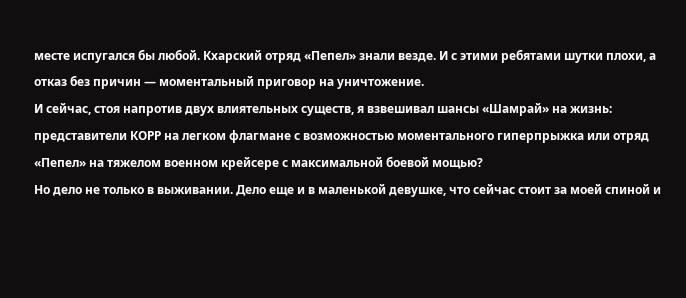месте испугался бы любой. Кхарский отряд «Пепел» знали везде. И с этими ребятами шутки плохи, а отказ без причин — моментальный приговор на уничтожение.
И сейчас, стоя напротив двух влиятельных существ, я взвешивал шансы «Шамрай» на жизнь: представители КОРР на легком флагмане с возможностью моментального гиперпрыжка или отряд «Пепел» на тяжелом военном крейсере с максимальной боевой мощью?
Но дело не только в выживании. Дело еще и в маленькой девушке, что сейчас стоит за моей спиной и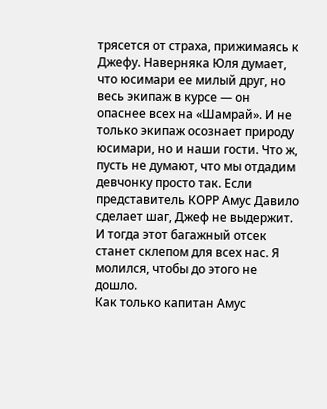трясется от страха, прижимаясь к Джефу. Наверняка Юля думает, что юсимари ее милый друг, но весь экипаж в курсе — он опаснее всех на «Шамрай». И не только экипаж осознает природу юсимари, но и наши гости. Что ж, пусть не думают, что мы отдадим девчонку просто так. Если представитель КОРР Амус Давило сделает шаг, Джеф не выдержит. И тогда этот багажный отсек станет склепом для всех нас. Я молился, чтобы до этого не дошло.
Как только капитан Амус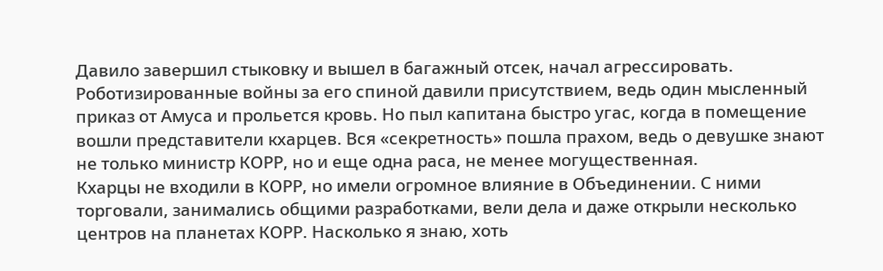Давило завершил стыковку и вышел в багажный отсек, начал агрессировать. Роботизированные войны за его спиной давили присутствием, ведь один мысленный приказ от Амуса и прольется кровь. Но пыл капитана быстро угас, когда в помещение вошли представители кхарцев. Вся «секретность» пошла прахом, ведь о девушке знают не только министр КОРР, но и еще одна раса, не менее могущественная.
Кхарцы не входили в КОРР, но имели огромное влияние в Объединении. С ними торговали, занимались общими разработками, вели дела и даже открыли несколько центров на планетах КОРР. Насколько я знаю, хоть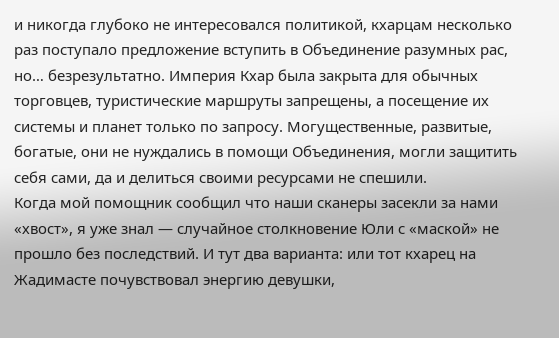и никогда глубоко не интересовался политикой, кхарцам несколько раз поступало предложение вступить в Объединение разумных рас, но… безрезультатно. Империя Кхар была закрыта для обычных торговцев, туристические маршруты запрещены, а посещение их системы и планет только по запросу. Могущественные, развитые, богатые, они не нуждались в помощи Объединения, могли защитить себя сами, да и делиться своими ресурсами не спешили.
Когда мой помощник сообщил что наши сканеры засекли за нами «хвост», я уже знал — случайное столкновение Юли с «маской» не прошло без последствий. И тут два варианта: или тот кхарец на Жадимасте почувствовал энергию девушки,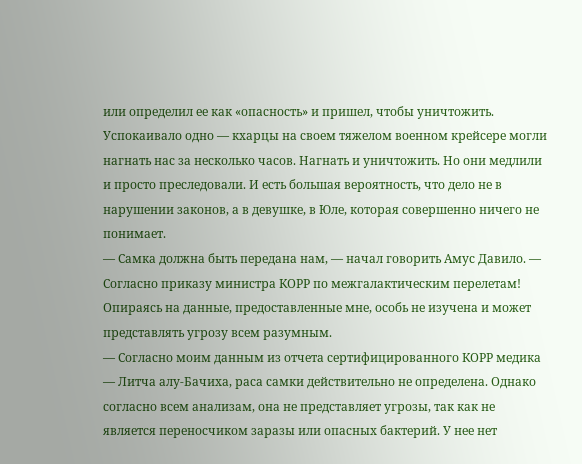или определил ее как «опасность» и пришел, чтобы уничтожить. Успокаивало одно — кхарцы на своем тяжелом военном крейсере могли нагнать нас за несколько часов. Нагнать и уничтожить. Но они медлили и просто преследовали. И есть большая вероятность, что дело не в нарушении законов, а в девушке, в Юле, которая совершенно ничего не понимает.
— Самка должна быть передана нам, — начал говорить Амус Давило. — Согласно приказу министра КОРР по межгалактическим перелетам! Опираясь на данные, предоставленные мне, особь не изучена и может представлять угрозу всем разумным.
— Согласно моим данным из отчета сертифицированного КОРР медика — Литча алу-Бачиха, раса самки действительно не определена. Однако согласно всем анализам, она не представляет угрозы, так как не является переносчиком заразы или опасных бактерий. У нее нет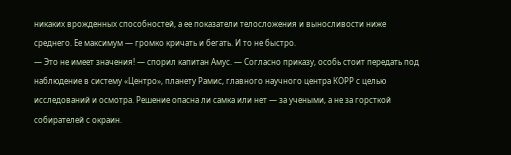никаких врожденных способностей, а ее показатели телосложения и выносливости ниже среднего. Ее максимум — громко кричать и бегать. И то не быстро.
— Это не имеет значения! — спорил капитан Амус. — Согласно приказу, особь стоит передать под наблюдение в систему «Центро», планету Рамис, главного научного центра КОРР с целью исследований и осмотра. Решение опасна ли самка или нет — за учеными, а не за горсткой собирателей с окраин.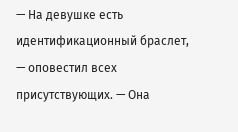— На девушке есть идентификационный браслет, — оповестил всех присутствующих. — Она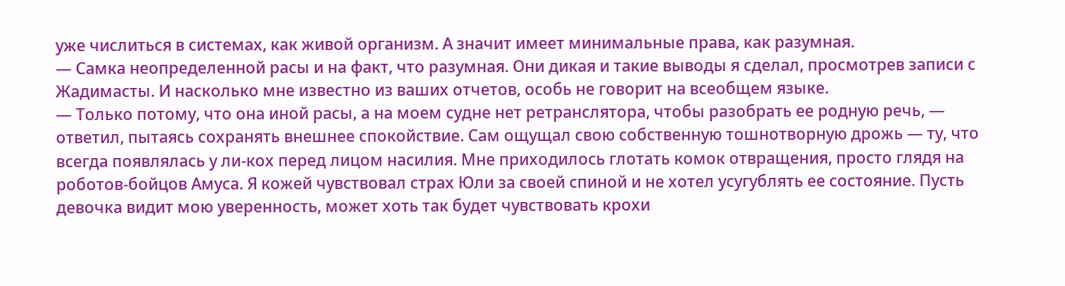уже числиться в системах, как живой организм. А значит имеет минимальные права, как разумная.
— Самка неопределенной расы и на факт, что разумная. Они дикая и такие выводы я сделал, просмотрев записи с Жадимасты. И насколько мне известно из ваших отчетов, особь не говорит на всеобщем языке.
— Только потому, что она иной расы, а на моем судне нет ретранслятора, чтобы разобрать ее родную речь, — ответил, пытаясь сохранять внешнее спокойствие. Сам ощущал свою собственную тошнотворную дрожь — ту, что всегда появлялась у ли-кох перед лицом насилия. Мне приходилось глотать комок отвращения, просто глядя на роботов-бойцов Амуса. Я кожей чувствовал страх Юли за своей спиной и не хотел усугублять ее состояние. Пусть девочка видит мою уверенность, может хоть так будет чувствовать крохи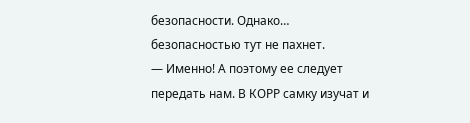безопасности. Однако… безопасностью тут не пахнет.
— Именно! А поэтому ее следует передать нам. В КОРР самку изучат и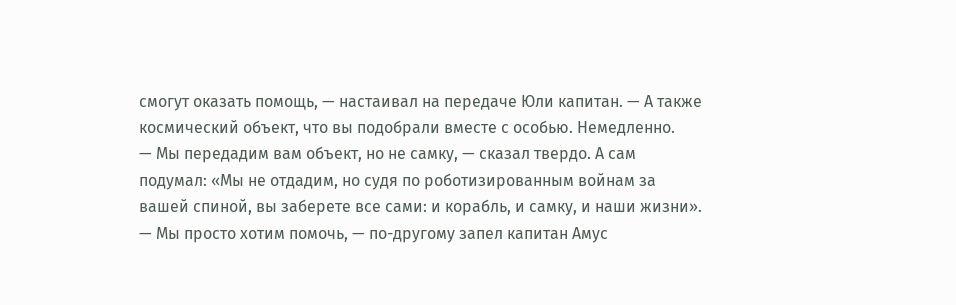смогут оказать помощь, — настаивал на передаче Юли капитан. — А также космический объект, что вы подобрали вместе с особью. Немедленно.
— Мы передадим вам объект, но не самку, — сказал твердо. А сам подумал: «Мы не отдадим, но судя по роботизированным войнам за вашей спиной, вы заберете все сами: и корабль, и самку, и наши жизни».
— Мы просто хотим помочь, — по-другому запел капитан Амус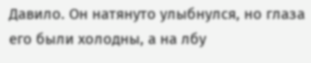Давило. Он натянуто улыбнулся, но глаза его были холодны, а на лбу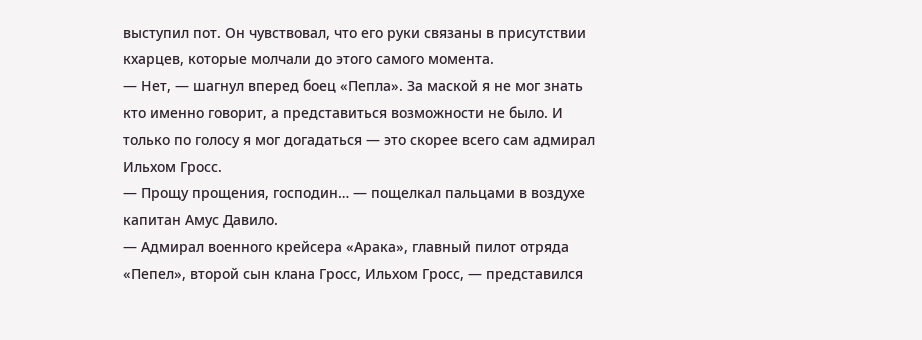выступил пот. Он чувствовал, что его руки связаны в присутствии кхарцев, которые молчали до этого самого момента.
— Нет, — шагнул вперед боец «Пепла». За маской я не мог знать кто именно говорит, а представиться возможности не было. И только по голосу я мог догадаться — это скорее всего сам адмирал Ильхом Гросс.
— Прощу прощения, господин… — пощелкал пальцами в воздухе капитан Амус Давило.
— Адмирал военного крейсера «Арака», главный пилот отряда «Пепел», второй сын клана Гросс, Ильхом Гросс, — представился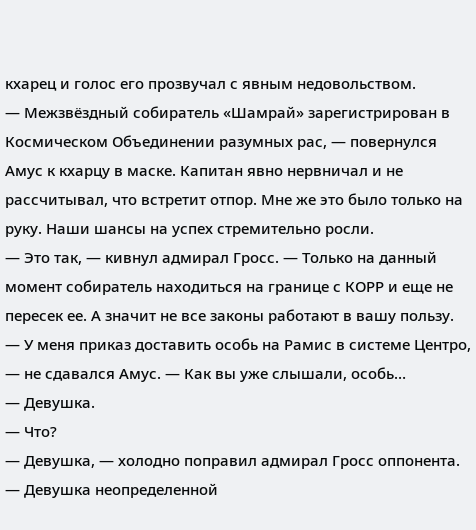кхарец и голос его прозвучал с явным недовольством.
— Межзвёздный собиратель «Шамрай» зарегистрирован в Космическом Объединении разумных рас, — повернулся Амус к кхарцу в маске. Капитан явно нервничал и не рассчитывал, что встретит отпор. Мне же это было только на руку. Наши шансы на успех стремительно росли.
— Это так, — кивнул адмирал Гросс. — Только на данный момент собиратель находиться на границе с КОРР и еще не пересек ее. А значит не все законы работают в вашу пользу.
— У меня приказ доставить особь на Рамис в системе Центро, — не сдавался Амус. — Как вы уже слышали, особь…
— Девушка.
— Что?
— Девушка, — холодно поправил адмирал Гросс оппонента.
— Девушка неопределенной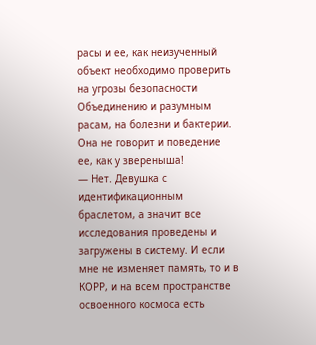расы и ее, как неизученный объект необходимо проверить на угрозы безопасности Объединению и разумным расам, на болезни и бактерии. Она не говорит и поведение ее, как у звереныша!
— Нет. Девушка с идентификационным браслетом, а значит все исследования проведены и загружены в систему. И если мне не изменяет память, то и в КОРР, и на всем пространстве освоенного космоса есть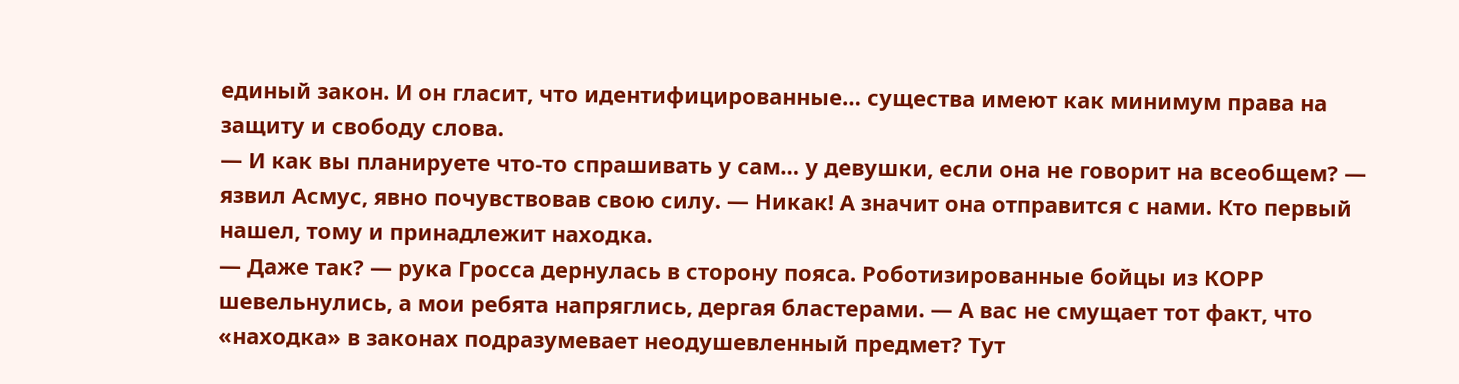единый закон. И он гласит, что идентифицированные… существа имеют как минимум права на защиту и свободу слова.
— И как вы планируете что-то спрашивать у сам… у девушки, если она не говорит на всеобщем? — язвил Асмус, явно почувствовав свою силу. — Никак! А значит она отправится с нами. Кто первый нашел, тому и принадлежит находка.
— Даже так? — рука Гросса дернулась в сторону пояса. Роботизированные бойцы из КОРР шевельнулись, а мои ребята напряглись, дергая бластерами. — А вас не смущает тот факт, что «находка» в законах подразумевает неодушевленный предмет? Тут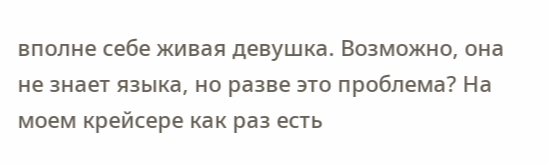вполне себе живая девушка. Возможно, она не знает языка, но разве это проблема? На моем крейсере как раз есть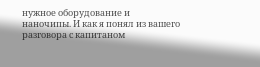нужное оборудование и наночипы. И как я понял из вашего разговора с капитаном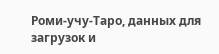Роми-учу-Таро, данных для загрузок и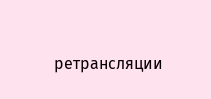ретрансляции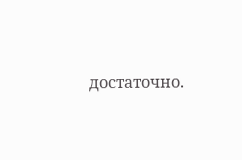достаточно.